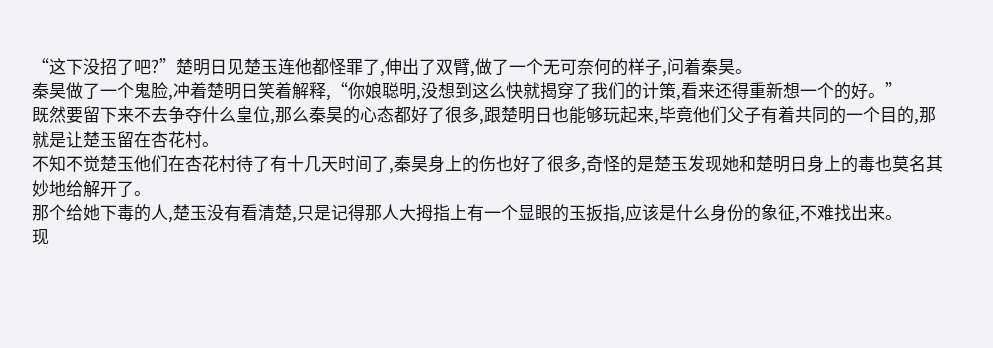“这下没招了吧?”楚明日见楚玉连他都怪罪了,伸出了双臂,做了一个无可奈何的样子,问着秦昊。
秦昊做了一个鬼脸,冲着楚明日笑着解释,“你娘聪明,没想到这么快就揭穿了我们的计策,看来还得重新想一个的好。”
既然要留下来不去争夺什么皇位,那么秦昊的心态都好了很多,跟楚明日也能够玩起来,毕竟他们父子有着共同的一个目的,那就是让楚玉留在杏花村。
不知不觉楚玉他们在杏花村待了有十几天时间了,秦昊身上的伤也好了很多,奇怪的是楚玉发现她和楚明日身上的毒也莫名其妙地给解开了。
那个给她下毒的人,楚玉没有看清楚,只是记得那人大拇指上有一个显眼的玉扳指,应该是什么身份的象征,不难找出来。
现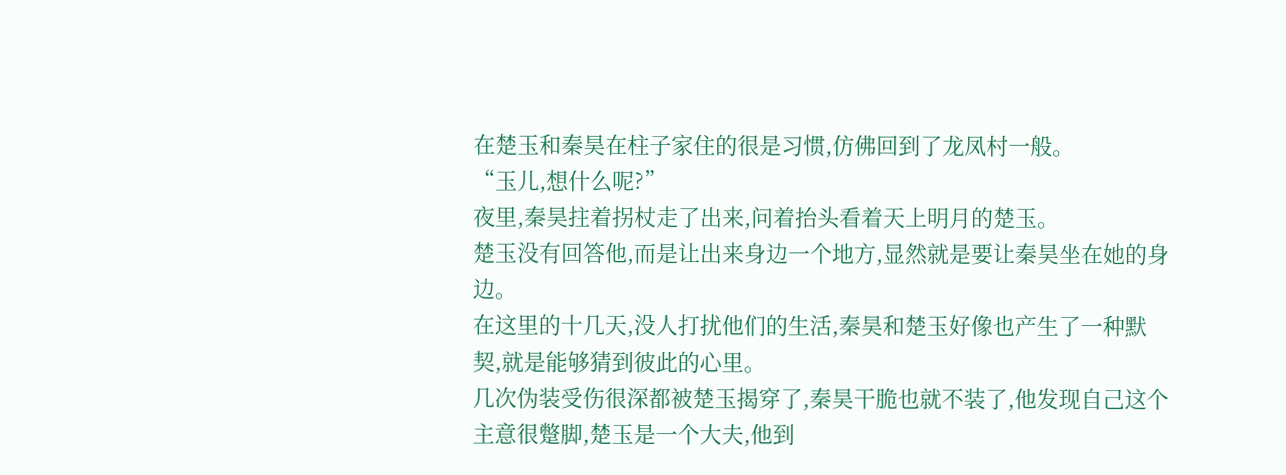在楚玉和秦昊在柱子家住的很是习惯,仿佛回到了龙凤村一般。
“玉儿,想什么呢?”
夜里,秦昊拄着拐杖走了出来,问着抬头看着天上明月的楚玉。
楚玉没有回答他,而是让出来身边一个地方,显然就是要让秦昊坐在她的身边。
在这里的十几天,没人打扰他们的生活,秦昊和楚玉好像也产生了一种默契,就是能够猜到彼此的心里。
几次伪装受伤很深都被楚玉揭穿了,秦昊干脆也就不装了,他发现自己这个主意很蹩脚,楚玉是一个大夫,他到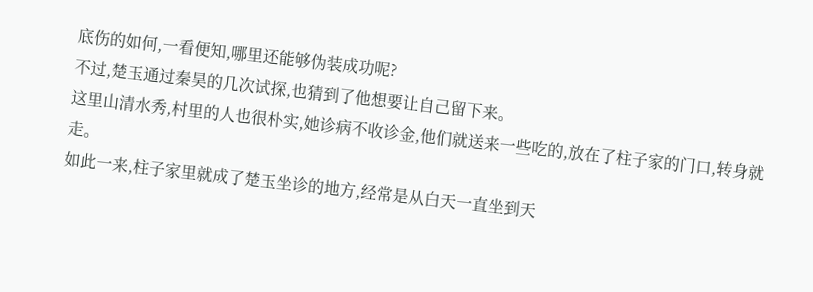底伤的如何,一看便知,哪里还能够伪装成功呢?
不过,楚玉通过秦昊的几次试探,也猜到了他想要让自己留下来。
这里山清水秀,村里的人也很朴实,她诊病不收诊金,他们就送来一些吃的,放在了柱子家的门口,转身就走。
如此一来,柱子家里就成了楚玉坐诊的地方,经常是从白天一直坐到天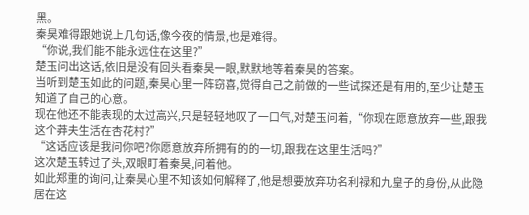黑。
秦昊难得跟她说上几句话,像今夜的情景,也是难得。
“你说,我们能不能永远住在这里?”
楚玉问出这话,依旧是没有回头看秦昊一眼,默默地等着秦昊的答案。
当听到楚玉如此的问题,秦昊心里一阵窃喜,觉得自己之前做的一些试探还是有用的,至少让楚玉知道了自己的心意。
现在他还不能表现的太过高兴,只是轻轻地叹了一口气,对楚玉问着,“你现在愿意放弃一些,跟我这个莽夫生活在杏花村?”
“这话应该是我问你吧?你愿意放弃所拥有的的一切,跟我在这里生活吗?”
这次楚玉转过了头,双眼盯着秦昊,问着他。
如此郑重的询问,让秦昊心里不知该如何解释了,他是想要放弃功名利禄和九皇子的身份,从此隐居在这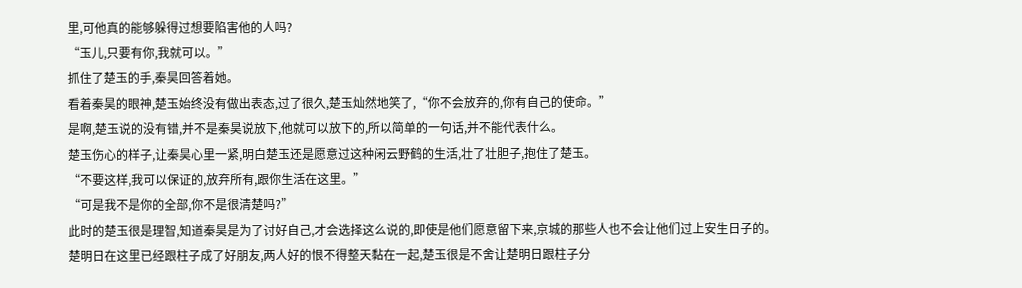里,可他真的能够躲得过想要陷害他的人吗?
“玉儿,只要有你,我就可以。”
抓住了楚玉的手,秦昊回答着她。
看着秦昊的眼神,楚玉始终没有做出表态,过了很久,楚玉灿然地笑了,“你不会放弃的,你有自己的使命。”
是啊,楚玉说的没有错,并不是秦昊说放下,他就可以放下的,所以简单的一句话,并不能代表什么。
楚玉伤心的样子,让秦昊心里一紧,明白楚玉还是愿意过这种闲云野鹤的生活,壮了壮胆子,抱住了楚玉。
“不要这样,我可以保证的,放弃所有,跟你生活在这里。”
“可是我不是你的全部,你不是很清楚吗?”
此时的楚玉很是理智,知道秦昊是为了讨好自己,才会选择这么说的,即使是他们愿意留下来,京城的那些人也不会让他们过上安生日子的。
楚明日在这里已经跟柱子成了好朋友,两人好的恨不得整天黏在一起,楚玉很是不舍让楚明日跟柱子分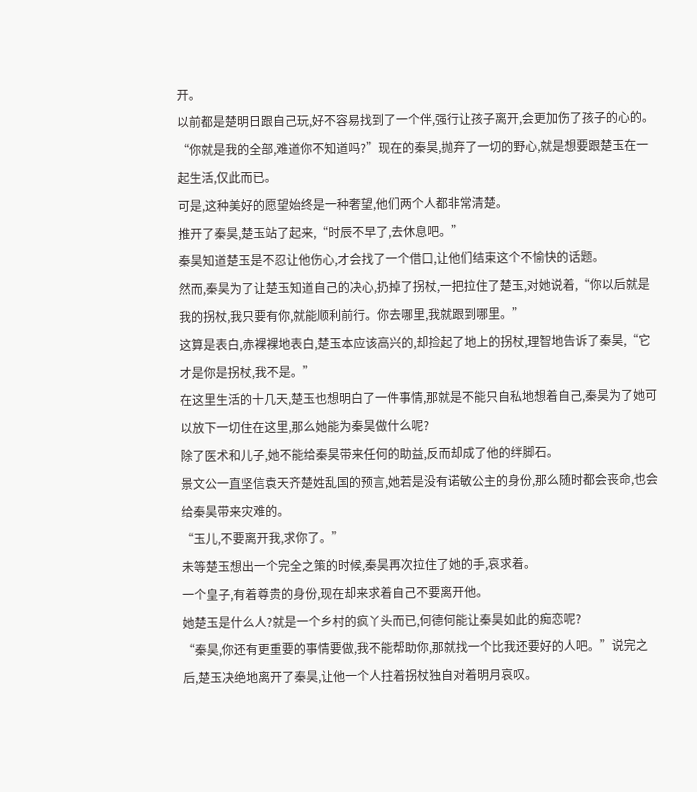开。
以前都是楚明日跟自己玩,好不容易找到了一个伴,强行让孩子离开,会更加伤了孩子的心的。
“你就是我的全部,难道你不知道吗?”现在的秦昊,抛弃了一切的野心,就是想要跟楚玉在一起生活,仅此而已。
可是,这种美好的愿望始终是一种奢望,他们两个人都非常清楚。
推开了秦昊,楚玉站了起来,“时辰不早了,去休息吧。”
秦昊知道楚玉是不忍让他伤心,才会找了一个借口,让他们结束这个不愉快的话题。
然而,秦昊为了让楚玉知道自己的决心,扔掉了拐杖,一把拉住了楚玉,对她说着,“你以后就是我的拐杖,我只要有你,就能顺利前行。你去哪里,我就跟到哪里。”
这算是表白,赤裸裸地表白,楚玉本应该高兴的,却捡起了地上的拐杖,理智地告诉了秦昊,“它才是你是拐杖,我不是。”
在这里生活的十几天,楚玉也想明白了一件事情,那就是不能只自私地想着自己,秦昊为了她可以放下一切住在这里,那么她能为秦昊做什么呢?
除了医术和儿子,她不能给秦昊带来任何的助益,反而却成了他的绊脚石。
景文公一直坚信袁天齐楚姓乱国的预言,她若是没有诺敏公主的身份,那么随时都会丧命,也会给秦昊带来灾难的。
“玉儿,不要离开我,求你了。”
未等楚玉想出一个完全之策的时候,秦昊再次拉住了她的手,哀求着。
一个皇子,有着尊贵的身份,现在却来求着自己不要离开他。
她楚玉是什么人?就是一个乡村的疯丫头而已,何德何能让秦昊如此的痴恋呢?
“秦昊,你还有更重要的事情要做,我不能帮助你,那就找一个比我还要好的人吧。”说完之后,楚玉决绝地离开了秦昊,让他一个人拄着拐杖独自对着明月哀叹。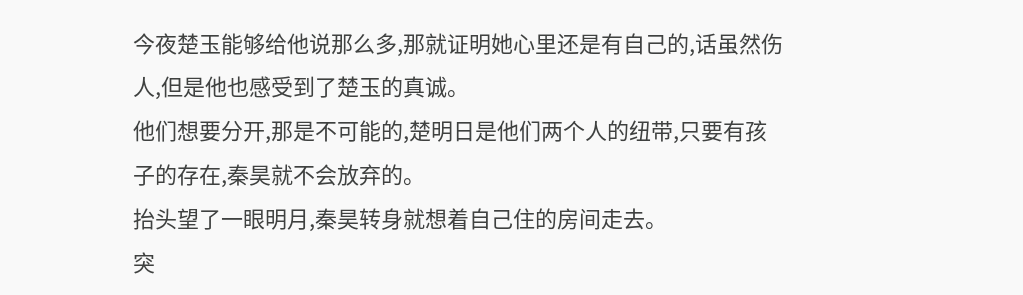今夜楚玉能够给他说那么多,那就证明她心里还是有自己的,话虽然伤人,但是他也感受到了楚玉的真诚。
他们想要分开,那是不可能的,楚明日是他们两个人的纽带,只要有孩子的存在,秦昊就不会放弃的。
抬头望了一眼明月,秦昊转身就想着自己住的房间走去。
突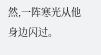然,一阵寒光从他身边闪过。